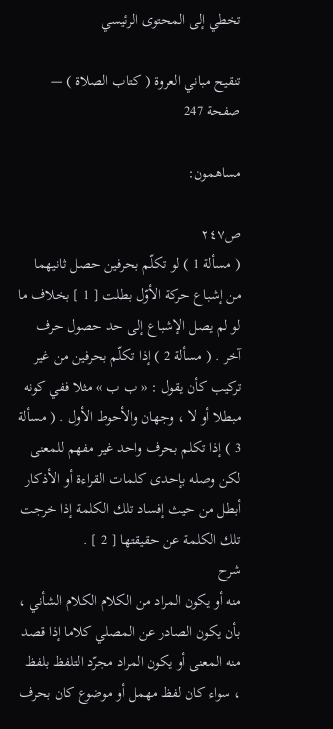تخطي إلى المحتوى الرئيسي

تنقيح مباني العروة ( كتاب الصلاة ) — صفحة 247

مساهمون:

ص٢٤٧
( مسألة 1 ) لو تكلّم بحرفين حصل ثانيهما من إشباع حركة الأوّل بطلت [ 1 ] بخلاف ما لو لم يصل الإشباع إلى حد حصول حرف آخر . ( مسألة 2 ) إذا تكلّم بحرفين من غير تركيب كأن يقول : « ب ب » مثلا ففي كونه مبطلا أو لا ، وجهان والأحوط الأول . ( مسألة 3 ) إذا تكلم بحرف واحد غير مفهم للمعنى لكن وصله بإحدى كلمات القراءة أو الأذكار أبطل من حيث إفساد تلك الكلمة إذا خرجت تلك الكلمة عن حقيقتها [ 2 ] .
شرح
منه أو يكون المراد من الكلام الكلام الشأني ، بأن يكون الصادر عن المصلي كلاما إذا قصد منه المعنى أو يكون المراد مجرّد التلفظ بلفظ ، سواء كان لفظ مهمل أو موضوع كان بحرف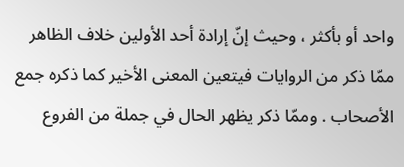واحد أو بأكثر ، وحيث إنّ إرادة أحد الأولين خلاف الظاهر ممّا ذكر من الروايات فيتعين المعنى الأخير كما ذكره جمع الأصحاب . وممّا ذكر يظهر الحال في جملة من الفروع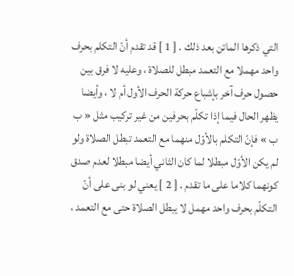التي ذكرها الماتن بعد ذلك . [ 1 ] قد تقدم أنّ التكلم بحرف واحد مهملا مع التعمد مبطل للصلاة ، وعليه لا فرق بين حصول حرف آخر بإشباع حركة الحرف الأول أم لا ، وأيضا يظهر الحال فيما إذا تكلّم بحرفين من غير تركيب مثل « ب ب » فإنّ التكلم بالأوّل منهما مع التعمد تبطل الصلاة ولو لم يكن الأوّل مبطلا لما كان الثاني أيضا مبطلا لعدم صدق كونهما كلاما على ما تقدم . [ 2 ] يعني لو بنى على أنّ التكلّم بحرف واحد مهمل لا يبطل الصلاة حتى مع التعمد ،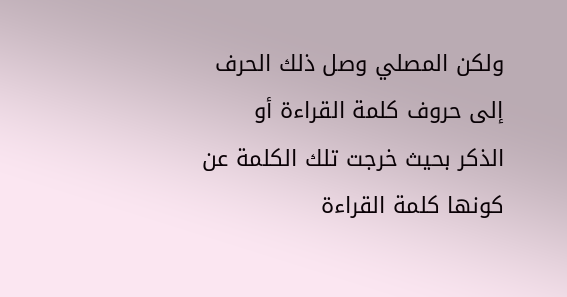ولكن المصلي وصل ذلك الحرف إلى حروف كلمة القراءة أو الذكر بحيث خرجت تلك الكلمة عن كونها كلمة القراءة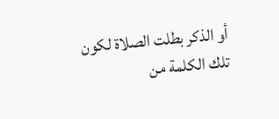أو الذكر بطلت الصلاة لكون تلك الكلمة من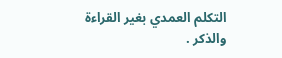التكلم العمدي بغير القراءة والذكر .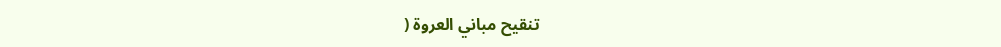تنقيح مباني العروة (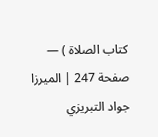كتاب الصلاة ) — صفحة 247 | الميرزا جواد التبريزي